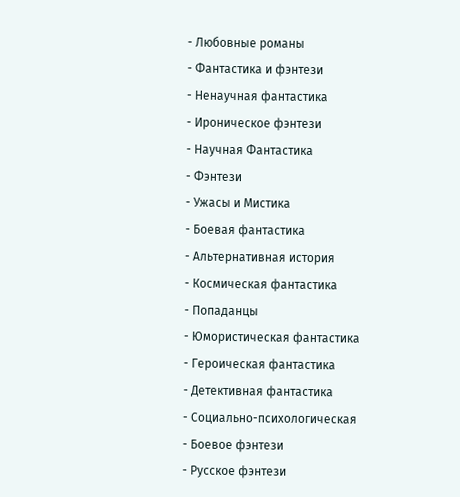- Любовные романы
- Фантастика и фэнтези
- Ненаучная фантастика
- Ироническое фэнтези
- Научная Фантастика
- Фэнтези
- Ужасы и Мистика
- Боевая фантастика
- Альтернативная история
- Космическая фантастика
- Попаданцы
- Юмористическая фантастика
- Героическая фантастика
- Детективная фантастика
- Социально-психологическая
- Боевое фэнтези
- Русское фэнтези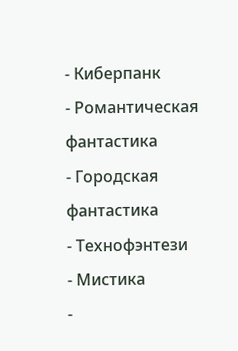- Киберпанк
- Романтическая фантастика
- Городская фантастика
- Технофэнтези
- Мистика
-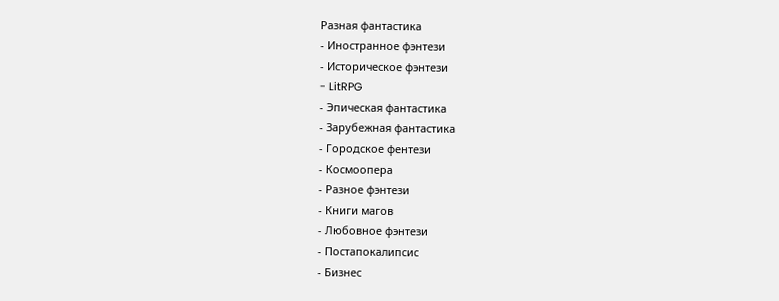Разная фантастика
- Иностранное фэнтези
- Историческое фэнтези
- LitRPG
- Эпическая фантастика
- Зарубежная фантастика
- Городское фентези
- Космоопера
- Разное фэнтези
- Книги магов
- Любовное фэнтези
- Постапокалипсис
- Бизнес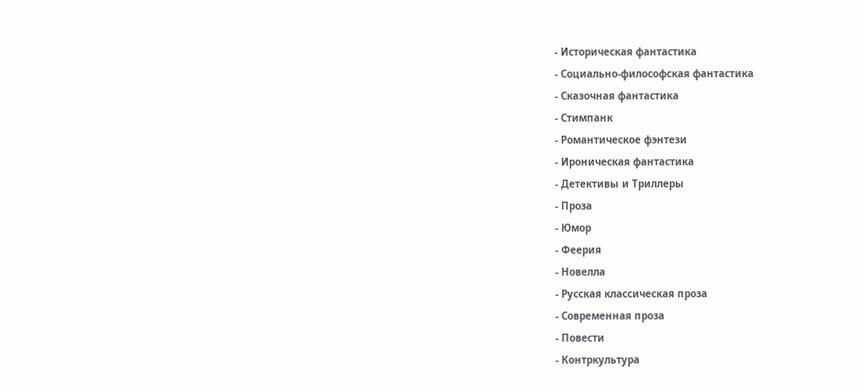- Историческая фантастика
- Социально-философская фантастика
- Сказочная фантастика
- Стимпанк
- Романтическое фэнтези
- Ироническая фантастика
- Детективы и Триллеры
- Проза
- Юмор
- Феерия
- Новелла
- Русская классическая проза
- Современная проза
- Повести
- Контркультура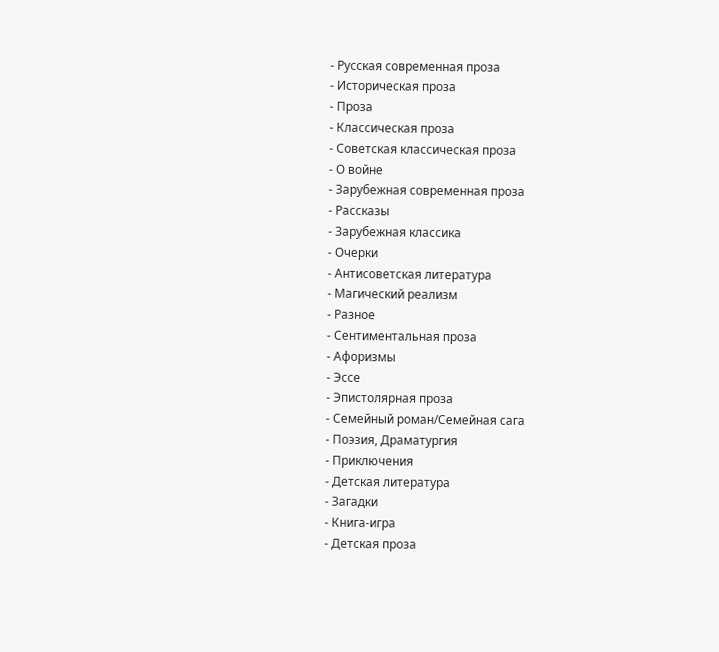- Русская современная проза
- Историческая проза
- Проза
- Классическая проза
- Советская классическая проза
- О войне
- Зарубежная современная проза
- Рассказы
- Зарубежная классика
- Очерки
- Антисоветская литература
- Магический реализм
- Разное
- Сентиментальная проза
- Афоризмы
- Эссе
- Эпистолярная проза
- Семейный роман/Семейная сага
- Поэзия, Драматургия
- Приключения
- Детская литература
- Загадки
- Книга-игра
- Детская проза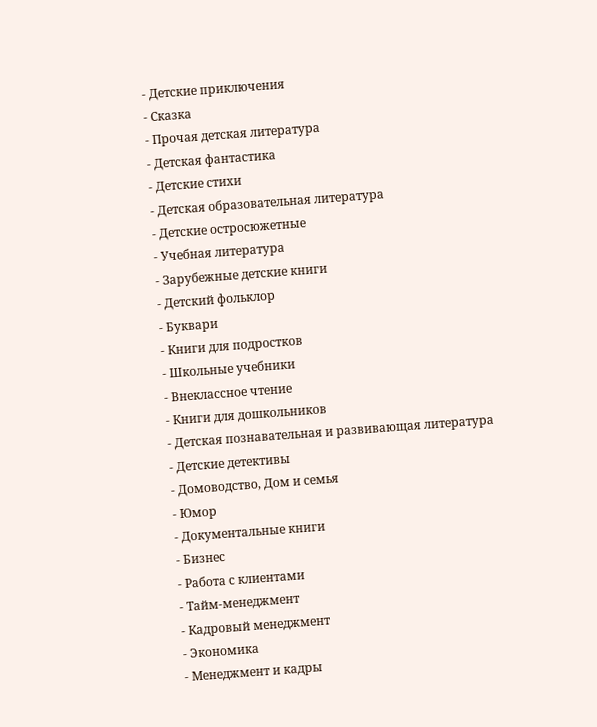- Детские приключения
- Сказка
- Прочая детская литература
- Детская фантастика
- Детские стихи
- Детская образовательная литература
- Детские остросюжетные
- Учебная литература
- Зарубежные детские книги
- Детский фольклор
- Буквари
- Книги для подростков
- Школьные учебники
- Внеклассное чтение
- Книги для дошкольников
- Детская познавательная и развивающая литература
- Детские детективы
- Домоводство, Дом и семья
- Юмор
- Документальные книги
- Бизнес
- Работа с клиентами
- Тайм-менеджмент
- Кадровый менеджмент
- Экономика
- Менеджмент и кадры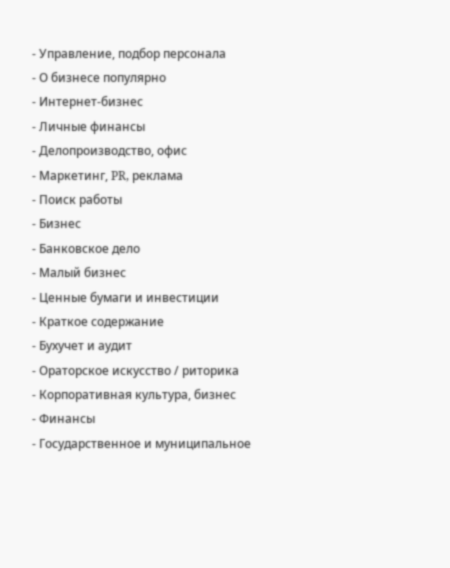- Управление, подбор персонала
- О бизнесе популярно
- Интернет-бизнес
- Личные финансы
- Делопроизводство, офис
- Маркетинг, PR, реклама
- Поиск работы
- Бизнес
- Банковское дело
- Малый бизнес
- Ценные бумаги и инвестиции
- Краткое содержание
- Бухучет и аудит
- Ораторское искусство / риторика
- Корпоративная культура, бизнес
- Финансы
- Государственное и муниципальное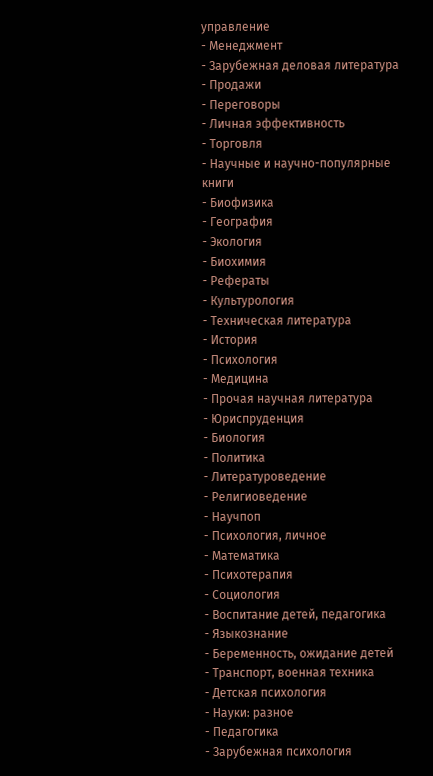управление
- Менеджмент
- Зарубежная деловая литература
- Продажи
- Переговоры
- Личная эффективность
- Торговля
- Научные и научно-популярные книги
- Биофизика
- География
- Экология
- Биохимия
- Рефераты
- Культурология
- Техническая литература
- История
- Психология
- Медицина
- Прочая научная литература
- Юриспруденция
- Биология
- Политика
- Литературоведение
- Религиоведение
- Научпоп
- Психология, личное
- Математика
- Психотерапия
- Социология
- Воспитание детей, педагогика
- Языкознание
- Беременность, ожидание детей
- Транспорт, военная техника
- Детская психология
- Науки: разное
- Педагогика
- Зарубежная психология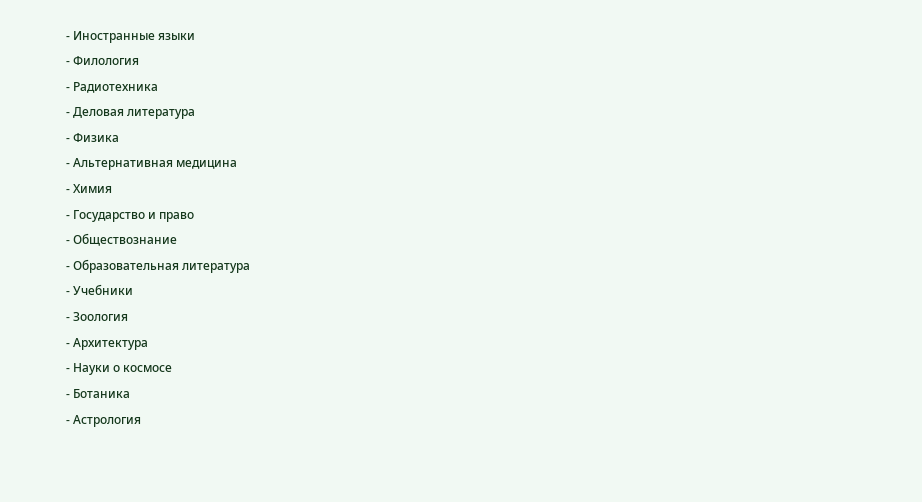- Иностранные языки
- Филология
- Радиотехника
- Деловая литература
- Физика
- Альтернативная медицина
- Химия
- Государство и право
- Обществознание
- Образовательная литература
- Учебники
- Зоология
- Архитектура
- Науки о космосе
- Ботаника
- Астрология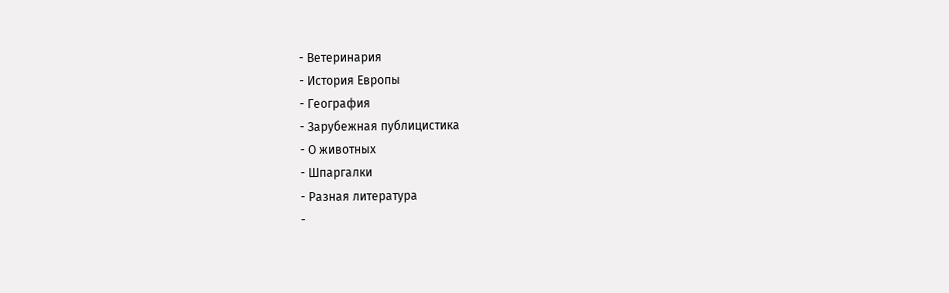- Ветеринария
- История Европы
- География
- Зарубежная публицистика
- О животных
- Шпаргалки
- Разная литература
-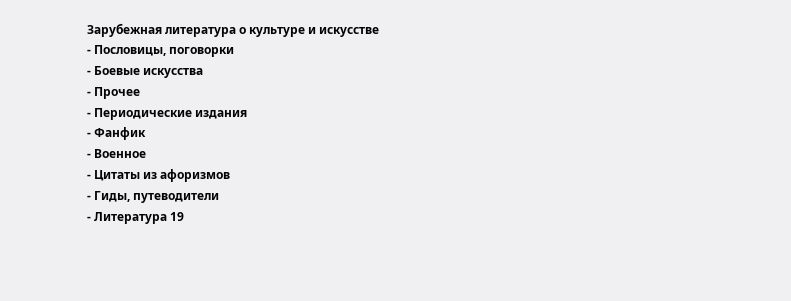Зарубежная литература о культуре и искусстве
- Пословицы, поговорки
- Боевые искусства
- Прочее
- Периодические издания
- Фанфик
- Военное
- Цитаты из афоризмов
- Гиды, путеводители
- Литература 19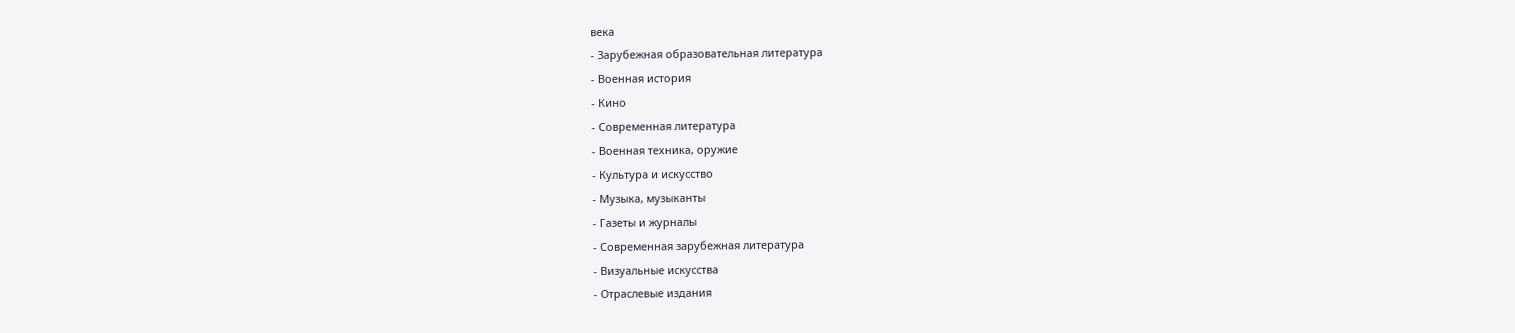века
- Зарубежная образовательная литература
- Военная история
- Кино
- Современная литература
- Военная техника, оружие
- Культура и искусство
- Музыка, музыканты
- Газеты и журналы
- Современная зарубежная литература
- Визуальные искусства
- Отраслевые издания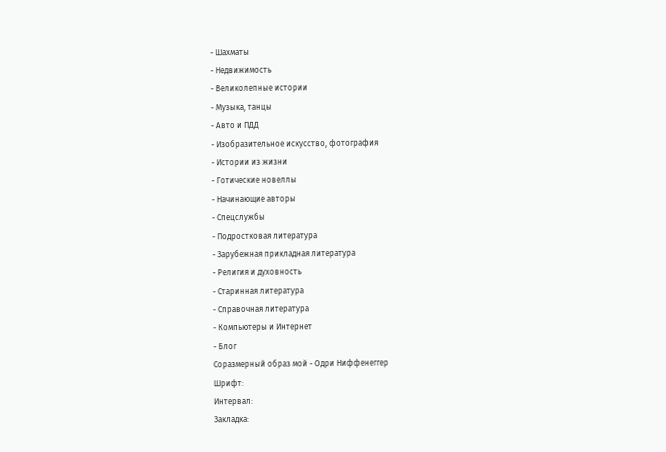- Шахматы
- Недвижимость
- Великолепные истории
- Музыка, танцы
- Авто и ПДД
- Изобразительное искусство, фотография
- Истории из жизни
- Готические новеллы
- Начинающие авторы
- Спецслужбы
- Подростковая литература
- Зарубежная прикладная литература
- Религия и духовность
- Старинная литература
- Справочная литература
- Компьютеры и Интернет
- Блог
Соразмерный образ мой - Одри Ниффенеггер
Шрифт:
Интервал:
Закладка: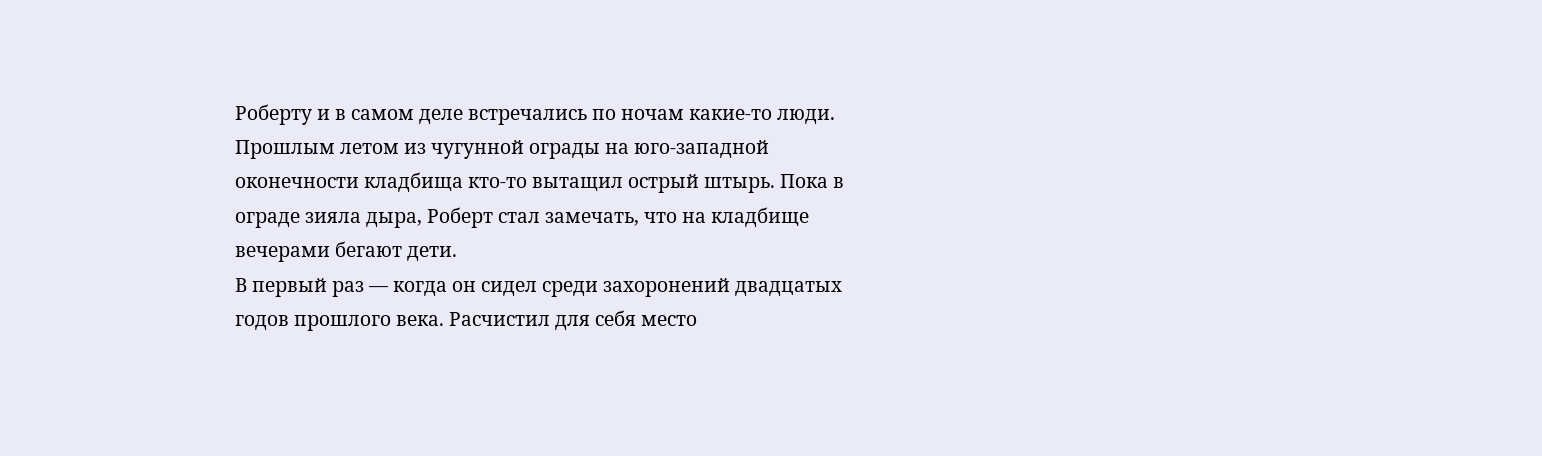Роберту и в самом деле встречались по ночам какие-то люди. Прошлым летом из чугунной ограды на юго-западной оконечности кладбища кто-то вытащил острый штырь. Пока в ограде зияла дыра, Роберт стал замечать, что на кладбище вечерами бегают дети.
В первый раз — когда он сидел среди захоронений двадцатых годов прошлого века. Расчистил для себя место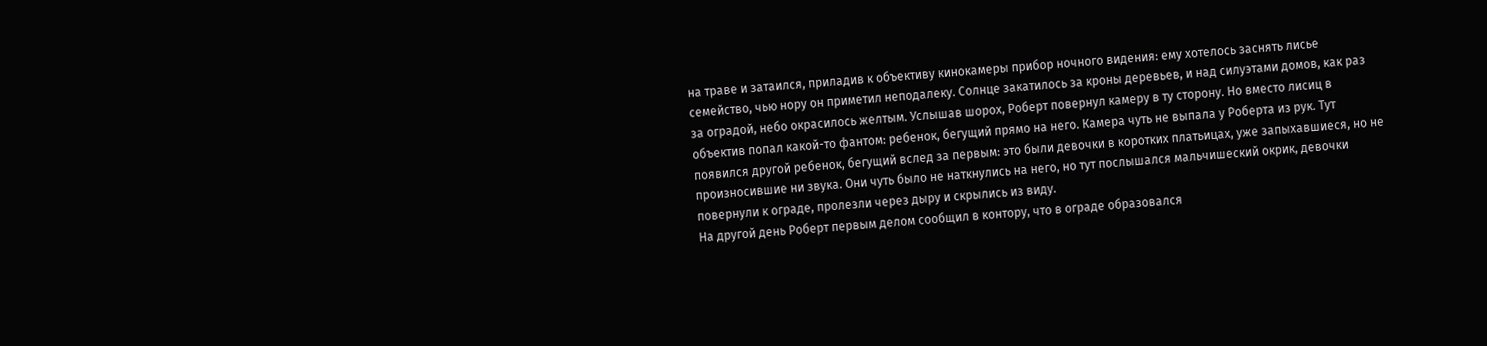на траве и затаился, приладив к объективу кинокамеры прибор ночного видения: ему хотелось заснять лисье семейство, чью нору он приметил неподалеку. Солнце закатилось за кроны деревьев, и над силуэтами домов, как раз за оградой, небо окрасилось желтым. Услышав шорох, Роберт повернул камеру в ту сторону. Но вместо лисиц в объектив попал какой-то фантом: ребенок, бегущий прямо на него. Камера чуть не выпала у Роберта из рук. Тут появился другой ребенок, бегущий вслед за первым: это были девочки в коротких платьицах, уже запыхавшиеся, но не произносившие ни звука. Они чуть было не наткнулись на него, но тут послышался мальчишеский окрик, девочки повернули к ограде, пролезли через дыру и скрылись из виду.
На другой день Роберт первым делом сообщил в контору, что в ограде образовался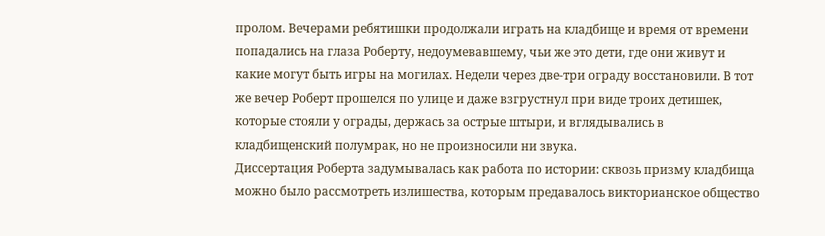пролом. Вечерами ребятишки продолжали играть на кладбище и время от времени попадались на глаза Роберту, недоумевавшему, чьи же это дети, где они живут и какие могут быть игры на могилах. Недели через две-три ограду восстановили. В тот же вечер Роберт прошелся по улице и даже взгрустнул при виде троих детишек, которые стояли у ограды, держась за острые штыри, и вглядывались в кладбищенский полумрак, но не произносили ни звука.
Диссертация Роберта задумывалась как работа по истории: сквозь призму кладбища можно было рассмотреть излишества, которым предавалось викторианское общество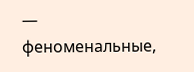— феноменальные,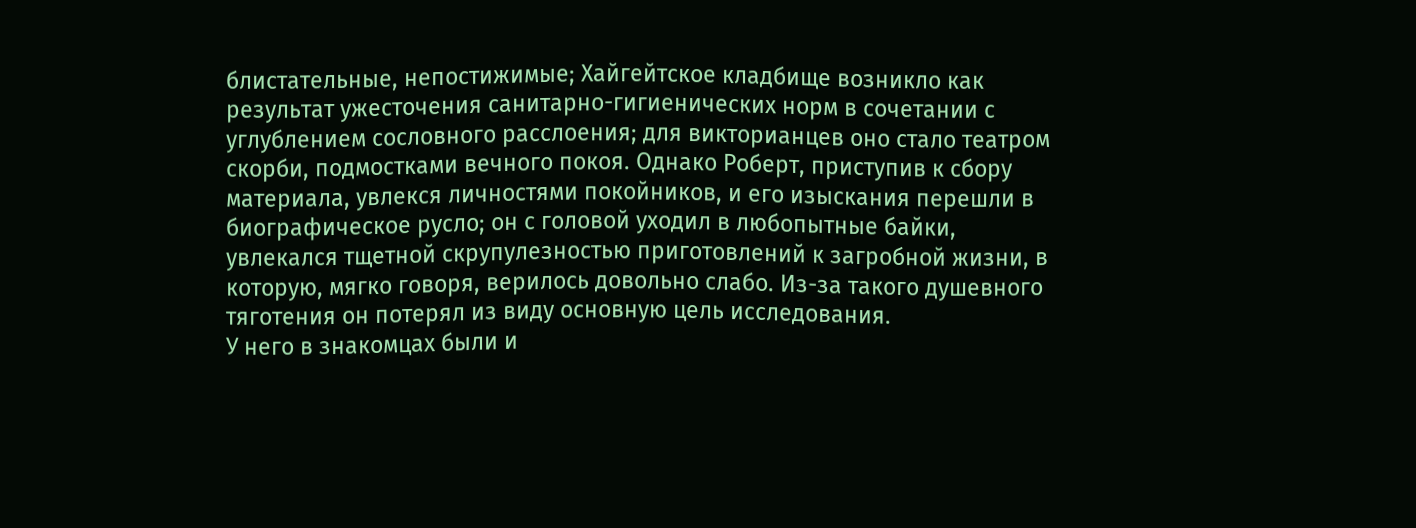блистательные, непостижимые; Хайгейтское кладбище возникло как результат ужесточения санитарно-гигиенических норм в сочетании с углублением сословного расслоения; для викторианцев оно стало театром скорби, подмостками вечного покоя. Однако Роберт, приступив к сбору материала, увлекся личностями покойников, и его изыскания перешли в биографическое русло; он с головой уходил в любопытные байки, увлекался тщетной скрупулезностью приготовлений к загробной жизни, в которую, мягко говоря, верилось довольно слабо. Из-за такого душевного тяготения он потерял из виду основную цель исследования.
У него в знакомцах были и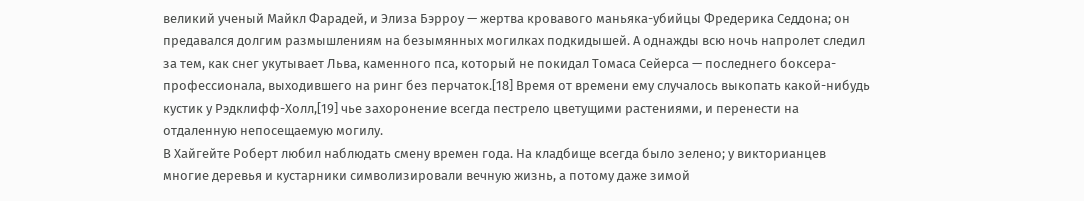великий ученый Майкл Фарадей, и Элиза Бэрроу — жертва кровавого маньяка-убийцы Фредерика Седдона; он предавался долгим размышлениям на безымянных могилках подкидышей. А однажды всю ночь напролет следил за тем, как снег укутывает Льва, каменного пса, который не покидал Томаса Сейерса — последнего боксера-профессионала, выходившего на ринг без перчаток.[18] Время от времени ему случалось выкопать какой-нибудь кустик у Рэдклифф-Холл,[19] чье захоронение всегда пестрело цветущими растениями, и перенести на отдаленную непосещаемую могилу.
В Хайгейте Роберт любил наблюдать смену времен года. На кладбище всегда было зелено; у викторианцев многие деревья и кустарники символизировали вечную жизнь, а потому даже зимой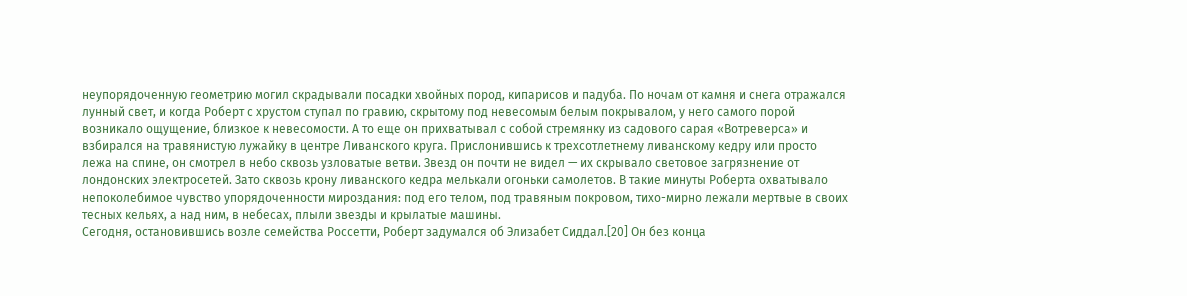неупорядоченную геометрию могил скрадывали посадки хвойных пород, кипарисов и падуба. По ночам от камня и снега отражался лунный свет, и когда Роберт с хрустом ступал по гравию, скрытому под невесомым белым покрывалом, у него самого порой возникало ощущение, близкое к невесомости. А то еще он прихватывал с собой стремянку из садового сарая «Вотреверса» и взбирался на травянистую лужайку в центре Ливанского круга. Прислонившись к трехсотлетнему ливанскому кедру или просто лежа на спине, он смотрел в небо сквозь узловатые ветви. Звезд он почти не видел — их скрывало световое загрязнение от лондонских электросетей. Зато сквозь крону ливанского кедра мелькали огоньки самолетов. В такие минуты Роберта охватывало непоколебимое чувство упорядоченности мироздания: под его телом, под травяным покровом, тихо-мирно лежали мертвые в своих тесных кельях, а над ним, в небесах, плыли звезды и крылатые машины.
Сегодня, остановившись возле семейства Россетти, Роберт задумался об Элизабет Сиддал.[20] Он без конца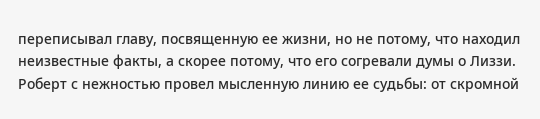переписывал главу, посвященную ее жизни, но не потому, что находил неизвестные факты, а скорее потому, что его согревали думы о Лиззи. Роберт с нежностью провел мысленную линию ее судьбы: от скромной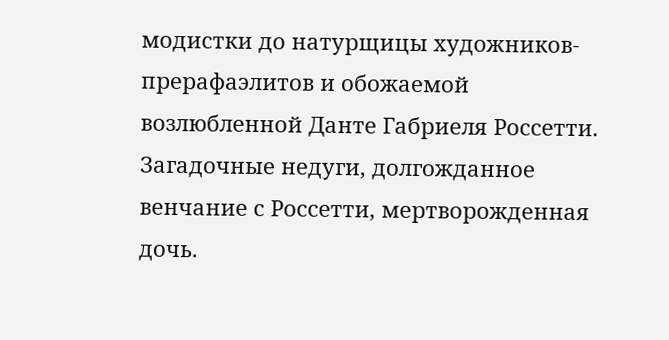модистки до натурщицы художников-прерафаэлитов и обожаемой возлюбленной Данте Габриеля Россетти. Загадочные недуги, долгожданное венчание с Россетти, мертворожденная дочь.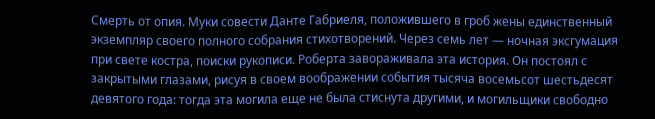Смерть от опия. Муки совести Данте Габриеля, положившего в гроб жены единственный экземпляр своего полного собрания стихотворений. Через семь лет — ночная эксгумация при свете костра, поиски рукописи. Роберта завораживала эта история. Он постоял с закрытыми глазами, рисуя в своем воображении события тысяча восемьсот шестьдесят девятого года: тогда эта могила еще не была стиснута другими, и могильщики свободно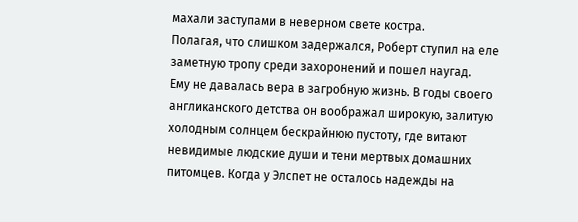махали заступами в неверном свете костра.
Полагая, что слишком задержался, Роберт ступил на еле заметную тропу среди захоронений и пошел наугад.
Ему не давалась вера в загробную жизнь. В годы своего англиканского детства он воображал широкую, залитую холодным солнцем бескрайнюю пустоту, где витают невидимые людские души и тени мертвых домашних питомцев. Когда у Элспет не осталось надежды на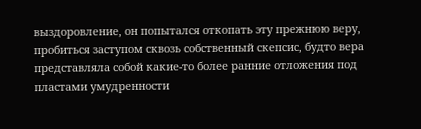выздоровление, он попытался откопать эту прежнюю веру, пробиться заступом сквозь собственный скепсис, будто вера представляла собой какие-то более ранние отложения под пластами умудренности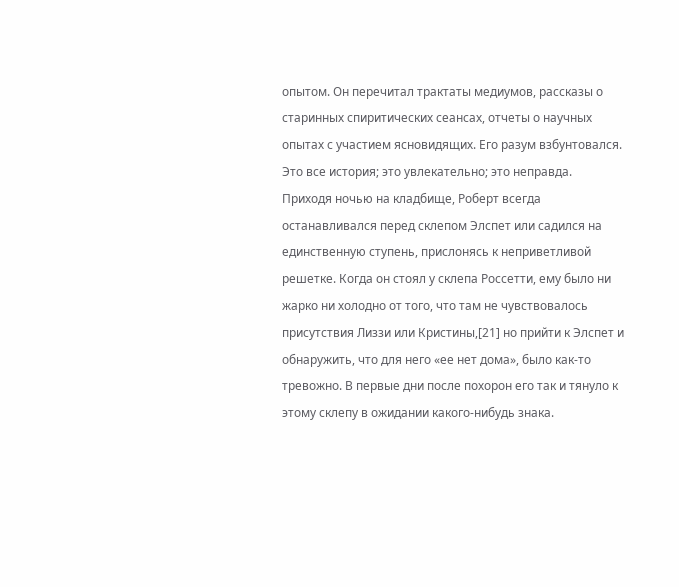опытом. Он перечитал трактаты медиумов, рассказы о старинных спиритических сеансах, отчеты о научных опытах с участием ясновидящих. Его разум взбунтовался. Это все история; это увлекательно; это неправда.
Приходя ночью на кладбище, Роберт всегда останавливался перед склепом Элспет или садился на единственную ступень, прислонясь к неприветливой решетке. Когда он стоял у склепа Россетти, ему было ни жарко ни холодно от того, что там не чувствовалось присутствия Лиззи или Кристины,[21] но прийти к Элспет и обнаружить, что для него «ее нет дома», было как-то тревожно. В первые дни после похорон его так и тянуло к этому склепу в ожидании какого-нибудь знака.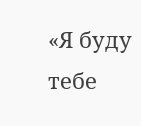«Я буду тебе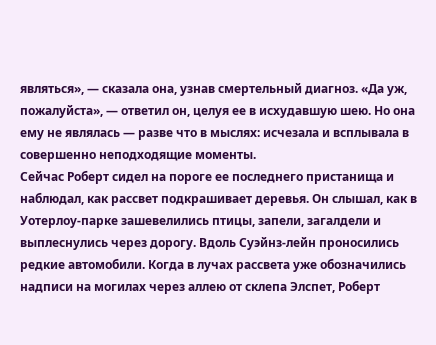являться», — сказала она, узнав смертельный диагноз. «Да уж, пожалуйста», — ответил он, целуя ее в исхудавшую шею. Но она ему не являлась — разве что в мыслях: исчезала и всплывала в совершенно неподходящие моменты.
Сейчас Роберт сидел на пороге ее последнего пристанища и наблюдал, как рассвет подкрашивает деревья. Он слышал, как в Уотерлоу-парке зашевелились птицы, запели, загалдели и выплеснулись через дорогу. Вдоль Суэйнз-лейн проносились редкие автомобили. Когда в лучах рассвета уже обозначились надписи на могилах через аллею от склепа Элспет, Роберт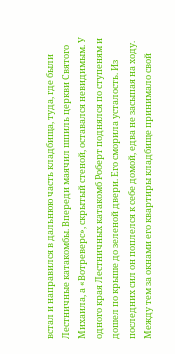встал и направился в дальнюю часть кладбища, туда, где были Лестничные катакомбы. Впереди маячил шпиль церкви Святого Михаила, а «Вотреверс», скрытый стеной, оставался невидимым. У одного края Лестничных катакомб Роберт поднялся по ступеням и дошел по крыше до зеленой двери. Его сморила усталость. Из последних сил он поплелся к себе домой, едва не засыпая на ходу. Между тем за окнами его квартиры кладбище принимало свой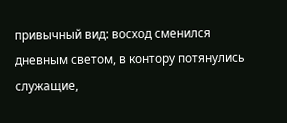привычный вид: восход сменился дневным светом, в контору потянулись служащие,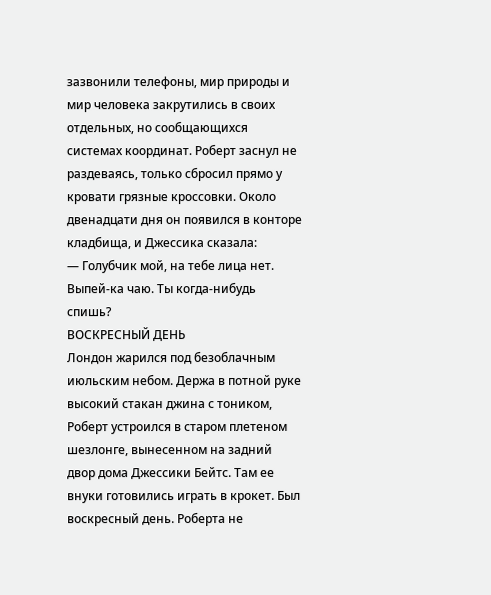зазвонили телефоны, мир природы и мир человека закрутились в своих отдельных, но сообщающихся системах координат. Роберт заснул не раздеваясь, только сбросил прямо у кровати грязные кроссовки. Около двенадцати дня он появился в конторе кладбища, и Джессика сказала:
— Голубчик мой, на тебе лица нет. Выпей-ка чаю. Ты когда-нибудь спишь?
ВОСКРЕСНЫЙ ДЕНЬ
Лондон жарился под безоблачным июльским небом. Держа в потной руке высокий стакан джина с тоником, Роберт устроился в старом плетеном шезлонге, вынесенном на задний двор дома Джессики Бейтс. Там ее внуки готовились играть в крокет. Был воскресный день. Роберта не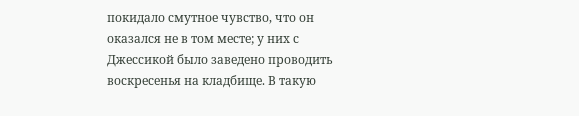покидало смутное чувство, что он оказался не в том месте; у них с Джессикой было заведено проводить воскресенья на кладбище. В такую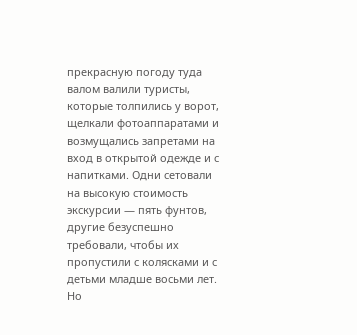прекрасную погоду туда валом валили туристы, которые толпились у ворот, щелкали фотоаппаратами и возмущались запретами на вход в открытой одежде и с напитками. Одни сетовали на высокую стоимость экскурсии — пять фунтов, другие безуспешно требовали, чтобы их пропустили с колясками и с детьми младше восьми лет. Но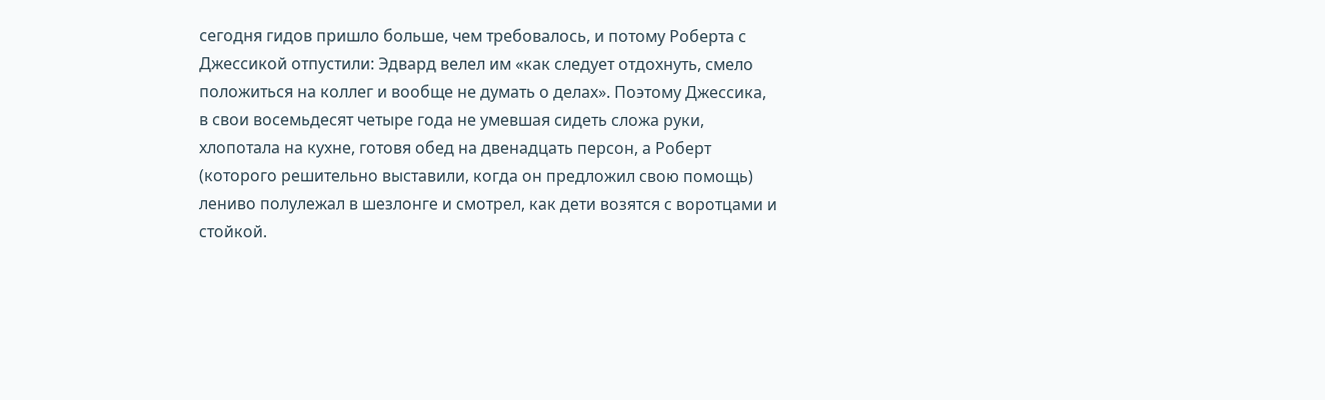сегодня гидов пришло больше, чем требовалось, и потому Роберта с Джессикой отпустили: Эдвард велел им «как следует отдохнуть, смело положиться на коллег и вообще не думать о делах». Поэтому Джессика, в свои восемьдесят четыре года не умевшая сидеть сложа руки, хлопотала на кухне, готовя обед на двенадцать персон, а Роберт (которого решительно выставили, когда он предложил свою помощь) лениво полулежал в шезлонге и смотрел, как дети возятся с воротцами и стойкой.